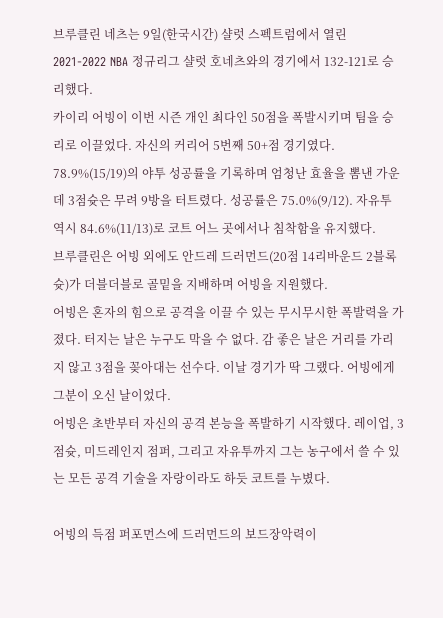브루클린 네츠는 9일(한국시간) 샬럿 스펙트럼에서 열린 2021-2022 NBA 정규리그 샬럿 호네츠와의 경기에서 132-121로 승리했다.
카이리 어빙이 이번 시즌 개인 최다인 50점을 폭발시키며 팀을 승리로 이끌었다. 자신의 커리어 5번째 50+점 경기였다. 78.9%(15/19)의 야투 성공률을 기록하며 엄청난 효율을 뽐낸 가운데 3점슛은 무려 9방을 터트렸다. 성공률은 75.0%(9/12). 자유투 역시 84.6%(11/13)로 코트 어느 곳에서나 침착함을 유지했다.
브루클린은 어빙 외에도 안드레 드러먼드(20점 14리바운드 2블록슛)가 더블더블로 골밑을 지배하며 어빙을 지원했다.
어빙은 혼자의 힘으로 공격을 이끌 수 있는 무시무시한 폭발력을 가졌다. 터지는 날은 누구도 막을 수 없다. 감 좋은 날은 거리를 가리지 않고 3점을 꽂아대는 선수다. 이날 경기가 딱 그랬다. 어빙에게 그분이 오신 날이었다.
어빙은 초반부터 자신의 공격 본능을 폭발하기 시작했다. 레이업, 3점슛, 미드레인지 점퍼, 그리고 자유투까지 그는 농구에서 쓸 수 있는 모든 공격 기술을 자랑이라도 하듯 코트를 누볐다.

어빙의 득점 퍼포먼스에 드러먼드의 보드장악력이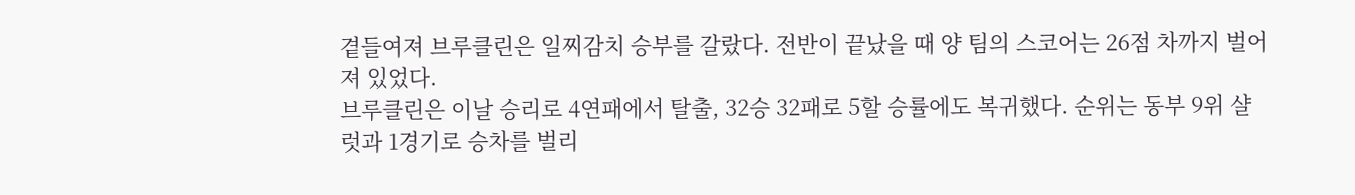곁들여져 브루클린은 일찌감치 승부를 갈랐다. 전반이 끝났을 때 양 팀의 스코어는 26점 차까지 벌어져 있었다.
브루클린은 이날 승리로 4연패에서 탈출, 32승 32패로 5할 승률에도 복귀했다. 순위는 동부 9위 샬럿과 1경기로 승차를 벌리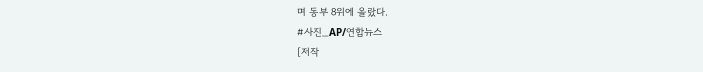며 동부 8위에 올랐다.
#사진_AP/연합뉴스
[저작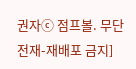권자ⓒ 점프볼. 무단전재-재배포 금지]